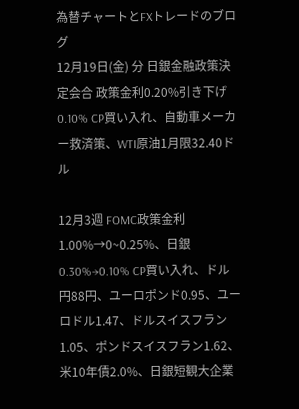為替チャートとFXトレードのブログ
12月19日(金) 分 日銀金融政策決定会合 政策金利0.20%引き下げ0.10% CP買い入れ、自動車メーカー救済策、WTI原油1月限32.40ドル

12月3週 FOMC政策金利 1.00%→0~0.25%、日銀 0.30%→0.10% CP買い入れ、ドル円88円、ユーロポンド0.95、ユーロドル1.47、ドルスイスフラン1.05、ポンドスイスフラン1.62、米10年債2.0%、日銀短観大企業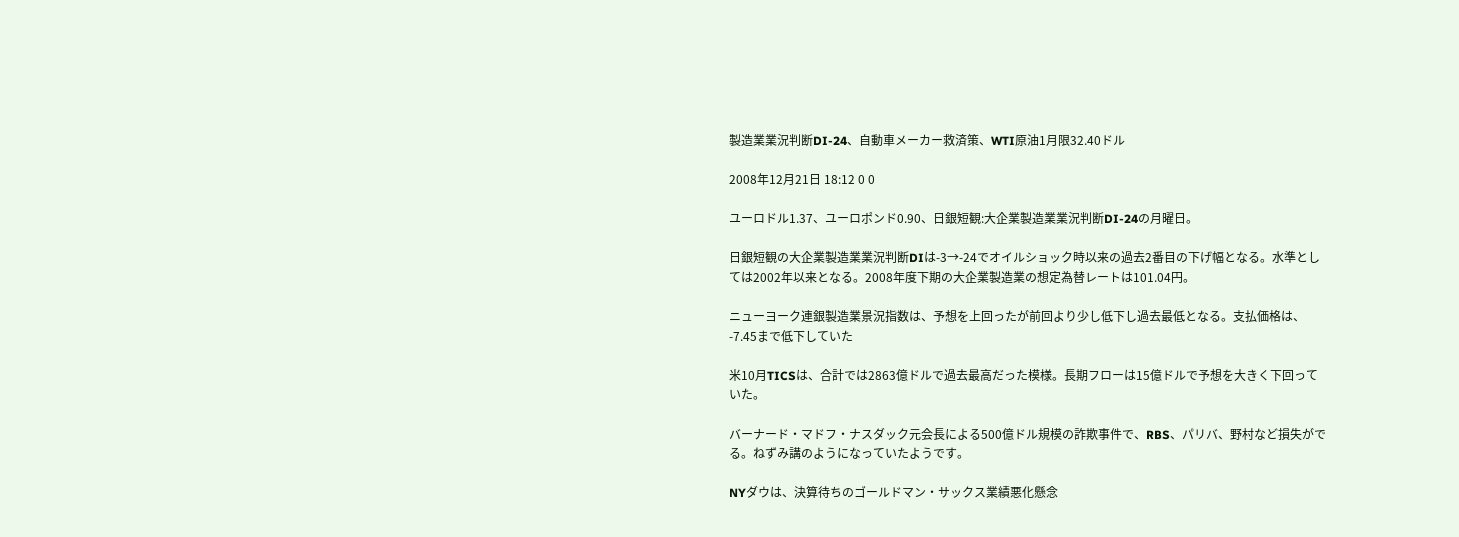製造業業況判断DI-24、自動車メーカー救済策、WTI原油1月限32.40ドル

2008年12月21日 18:12 0 0

ユーロドル1.37、ユーロポンド0.90、日銀短観:大企業製造業業況判断DI-24の月曜日。

日銀短観の大企業製造業業況判断DIは-3→-24でオイルショック時以来の過去2番目の下げ幅となる。水準としては2002年以来となる。2008年度下期の大企業製造業の想定為替レートは101.04円。

ニューヨーク連銀製造業景況指数は、予想を上回ったが前回より少し低下し過去最低となる。支払価格は、-7.45まで低下していた

米10月TICSは、合計では2863億ドルで過去最高だった模様。長期フローは15億ドルで予想を大きく下回っていた。

バーナード・マドフ・ナスダック元会長による500億ドル規模の詐欺事件で、RBS、パリバ、野村など損失がでる。ねずみ講のようになっていたようです。

NYダウは、決算待ちのゴールドマン・サックス業績悪化懸念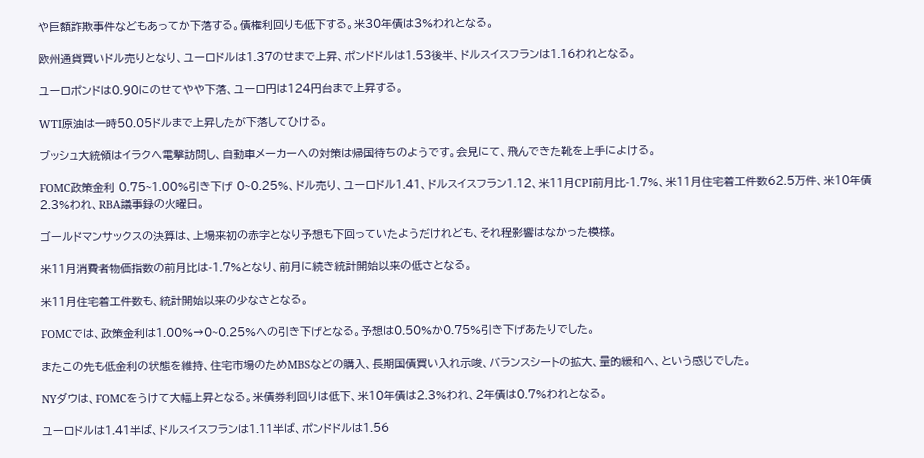や巨額詐欺事件などもあってか下落する。債権利回りも低下する。米30年債は3%われとなる。

欧州通貨買いドル売りとなり、ユーロドルは1.37のせまで上昇、ポンドドルは1.53後半、ドルスイスフランは1.16われとなる。

ユーロポンドは0.90にのせてやや下落、ユーロ円は124円台まで上昇する。

WTI原油は一時50.05ドルまで上昇したが下落してひける。

ブッシュ大統領はイラクへ電撃訪問し、自動車メーカーへの対策は帰国待ちのようです。会見にて、飛んできた靴を上手によける。

FOMC政策金利 0.75~1.00%引き下げ 0~0.25%、ドル売り、ユーロドル1.41、ドルスイスフラン1.12、米11月CPI前月比-1.7%、米11月住宅着工件数62.5万件、米10年債2.3%われ、RBA議事録の火曜日。

ゴールドマンサックスの決算は、上場来初の赤字となり予想も下回っていたようだけれども、それ程影響はなかった模様。

米11月消費者物価指数の前月比は-1.7%となり、前月に続き統計開始以来の低さとなる。

米11月住宅着工件数も、統計開始以来の少なさとなる。

FOMCでは、政策金利は1.00%→0~0.25%への引き下げとなる。予想は0.50%か0.75%引き下げあたりでした。

またこの先も低金利の状態を維持、住宅市場のためMBSなどの購入、長期国債買い入れ示唆、バランスシートの拡大、量的緩和へ、という感じでした。

NYダウは、FOMCをうけて大幅上昇となる。米債券利回りは低下、米10年債は2.3%われ、2年債は0.7%われとなる。

ユーロドルは1.41半ば、ドルスイスフランは1.11半ば、ポンドドルは1.56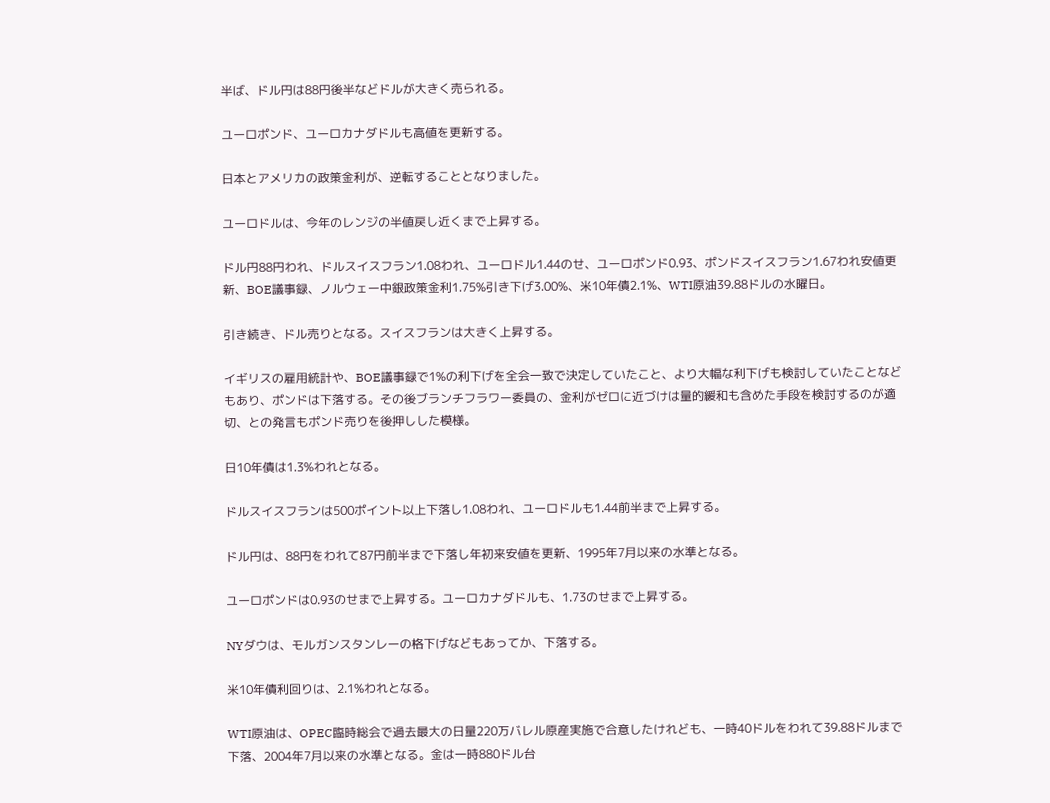半ば、ドル円は88円後半などドルが大きく売られる。

ユーロポンド、ユーロカナダドルも高値を更新する。

日本とアメリカの政策金利が、逆転することとなりました。

ユーロドルは、今年のレンジの半値戻し近くまで上昇する。

ドル円88円われ、ドルスイスフラン1.08われ、ユーロドル1.44のせ、ユーロポンド0.93、ポンドスイスフラン1.67われ安値更新、BOE議事録、ノルウェー中銀政策金利1.75%引き下げ3.00%、米10年債2.1%、WTI原油39.88ドルの水曜日。

引き続き、ドル売りとなる。スイスフランは大きく上昇する。

イギリスの雇用統計や、BOE議事録で1%の利下げを全会一致で決定していたこと、より大幅な利下げも検討していたことなどもあり、ポンドは下落する。その後ブランチフラワー委員の、金利がゼロに近づけは量的緩和も含めた手段を検討するのが適切、との発言もポンド売りを後押しした模様。

日10年債は1.3%われとなる。

ドルスイスフランは500ポイント以上下落し1.08われ、ユーロドルも1.44前半まで上昇する。

ドル円は、88円をわれて87円前半まで下落し年初来安値を更新、1995年7月以来の水準となる。

ユーロポンドは0.93のせまで上昇する。ユーロカナダドルも、1.73のせまで上昇する。

NYダウは、モルガンスタンレーの格下げなどもあってか、下落する。

米10年債利回りは、2.1%われとなる。

WTI原油は、OPEC臨時総会で過去最大の日量220万バレル原産実施で合意したけれども、一時40ドルをわれて39.88ドルまで下落、2004年7月以来の水準となる。金は一時880ドル台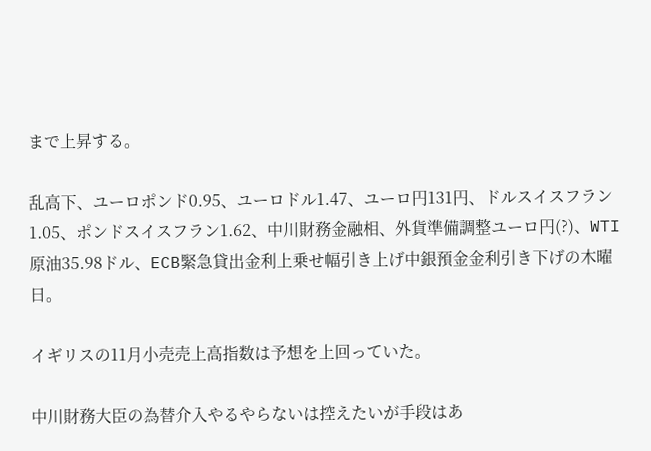まで上昇する。

乱高下、ユーロポンド0.95、ユーロドル1.47、ユーロ円131円、ドルスイスフラン1.05、ポンドスイスフラン1.62、中川財務金融相、外貨準備調整ユーロ円(?)、WTI原油35.98ドル、ECB緊急貸出金利上乗せ幅引き上げ中銀預金金利引き下げの木曜日。

イギリスの11月小売売上高指数は予想を上回っていた。

中川財務大臣の為替介入やるやらないは控えたいが手段はあ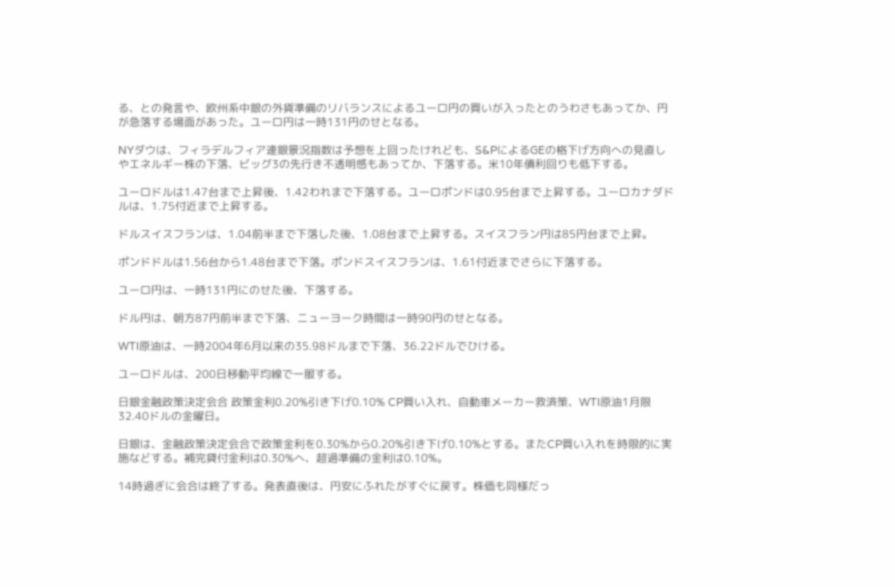る、との発言や、欧州系中銀の外貨準備のリバランスによるユーロ円の買いが入ったとのうわさもあってか、円が急落する場面があった。ユーロ円は一時131円のせとなる。

NYダウは、フィラデルフィア連銀景況指数は予想を上回ったけれども、S&PによるGEの格下げ方向への見直しやエネルギー株の下落、ビッグ3の先行き不透明感もあってか、下落する。米10年債利回りも低下する。

ユーロドルは1.47台まで上昇後、1.42われまで下落する。ユーロポンドは0.95台まで上昇する。ユーロカナダドルは、1.75付近まで上昇する。

ドルスイスフランは、1.04前半まで下落した後、1.08台まで上昇する。スイスフラン円は85円台まで上昇。

ポンドドルは1.56台から1.48台まで下落。ポンドスイスフランは、1.61付近までさらに下落する。

ユーロ円は、一時131円にのせた後、下落する。

ドル円は、朝方87円前半まで下落、ニューヨーク時間は一時90円のせとなる。

WTI原油は、一時2004年6月以来の35.98ドルまで下落、36.22ドルでひける。

ユーロドルは、200日移動平均線で一服する。

日銀金融政策決定会合 政策金利0.20%引き下げ0.10% CP買い入れ、自動車メーカー救済策、WTI原油1月限32.40ドルの金曜日。

日銀は、金融政策決定会合で政策金利を0.30%から0.20%引き下げ0.10%とする。またCP買い入れを時限的に実施などする。補完貸付金利は0.30%へ、超過準備の金利は0.10%。

14時過ぎに会合は終了する。発表直後は、円安にふれたがすぐに戻す。株価も同様だっ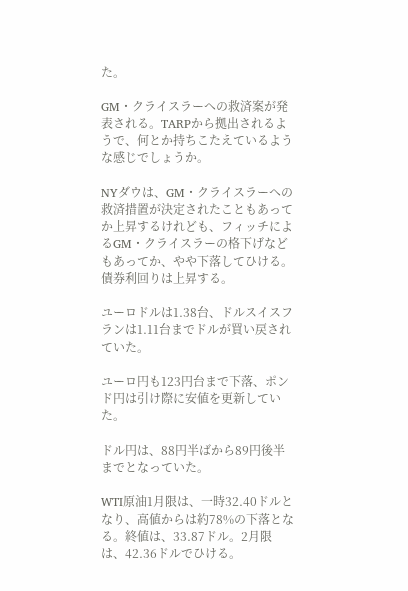た。

GM・クライスラーへの救済案が発表される。TARPから拠出されるようで、何とか持ちこたえているような感じでしょうか。

NYダウは、GM・クライスラーへの救済措置が決定されたこともあってか上昇するけれども、フィッチによるGM・クライスラーの格下げなどもあってか、やや下落してひける。債券利回りは上昇する。

ユーロドルは1.38台、ドルスイスフランは1.11台までドルが買い戻されていた。

ユーロ円も123円台まで下落、ポンド円は引け際に安値を更新していた。

ドル円は、88円半ばから89円後半までとなっていた。

WTI原油1月限は、一時32.40ドルとなり、高値からは約78%の下落となる。終値は、33.87ドル。2月限は、42.36ドルでひける。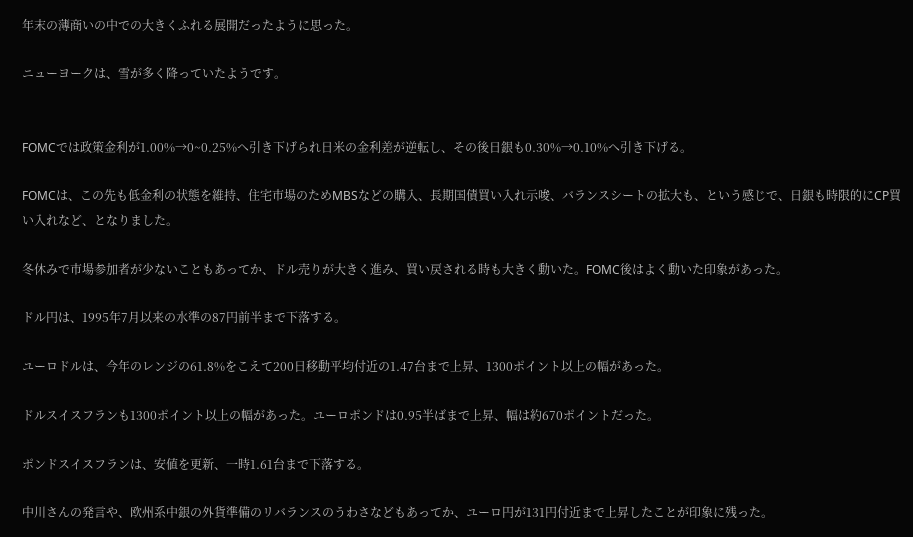年末の薄商いの中での大きくふれる展開だったように思った。

ニューヨークは、雪が多く降っていたようです。


FOMCでは政策金利が1.00%→0~0.25%へ引き下げられ日米の金利差が逆転し、その後日銀も0.30%→0.10%へ引き下げる。

FOMCは、この先も低金利の状態を維持、住宅市場のためMBSなどの購入、長期国債買い入れ示唆、バランスシートの拡大も、という感じで、日銀も時限的にCP買い入れなど、となりました。

冬休みで市場参加者が少ないこともあってか、ドル売りが大きく進み、買い戻される時も大きく動いた。FOMC後はよく動いた印象があった。

ドル円は、1995年7月以来の水準の87円前半まで下落する。

ユーロドルは、今年のレンジの61.8%をこえて200日移動平均付近の1.47台まで上昇、1300ポイント以上の幅があった。

ドルスイスフランも1300ポイント以上の幅があった。ユーロポンドは0.95半ばまで上昇、幅は約670ポイントだった。

ポンドスイスフランは、安値を更新、一時1.61台まで下落する。

中川さんの発言や、欧州系中銀の外貨準備のリバランスのうわさなどもあってか、ユーロ円が131円付近まで上昇したことが印象に残った。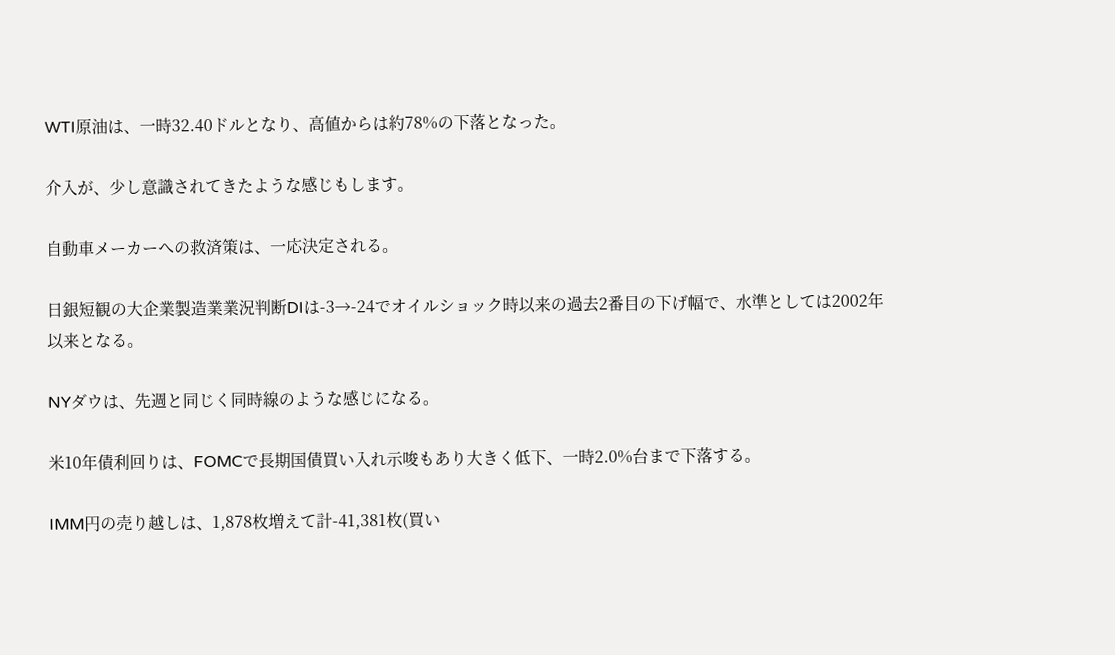WTI原油は、一時32.40ドルとなり、高値からは約78%の下落となった。

介入が、少し意識されてきたような感じもします。

自動車メーカーへの救済策は、一応決定される。

日銀短観の大企業製造業業況判断DIは-3→-24でオイルショック時以来の過去2番目の下げ幅で、水準としては2002年以来となる。

NYダウは、先週と同じく同時線のような感じになる。

米10年債利回りは、FOMCで長期国債買い入れ示唆もあり大きく低下、一時2.0%台まで下落する。

IMM円の売り越しは、1,878枚増えて計-41,381枚(買い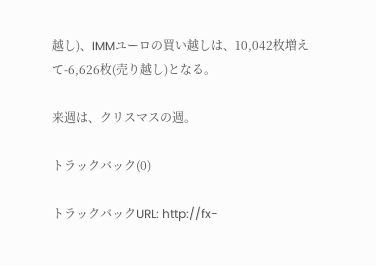越し)、IMMユーロの買い越しは、10,042枚増えて-6,626枚(売り越し)となる。

来週は、クリスマスの週。

トラックバック(0)

トラックバックURL: http://fx-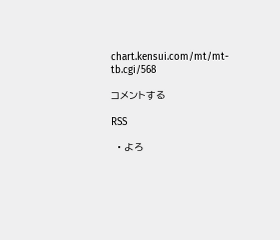chart.kensui.com/mt/mt-tb.cgi/568

コメントする

RSS

  • よろ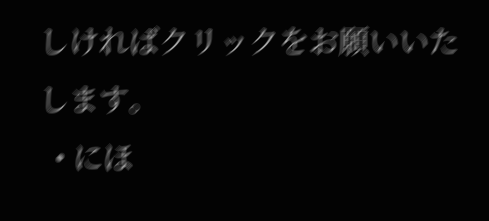しければクリックをお願いいたします。
  • にほ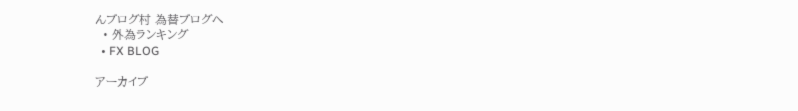んブログ村 為替ブログへ
  • 外為ランキング
  • FX BLOG

アーカイブ